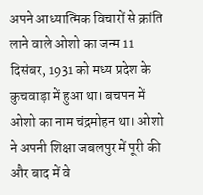अपने आध्यात्मिक विचारों से क्रांति लाने वाले ओशो का जन्म 11 दिसंबर, 1931 को मध्य प्रदेश के कुचवाड़ा में हुआ था। बचपन में ओशो का नाम चंद्रमोहन था। ओशो ने अपनी शिक्षा जबलपुर में पूरी की और बाद में वे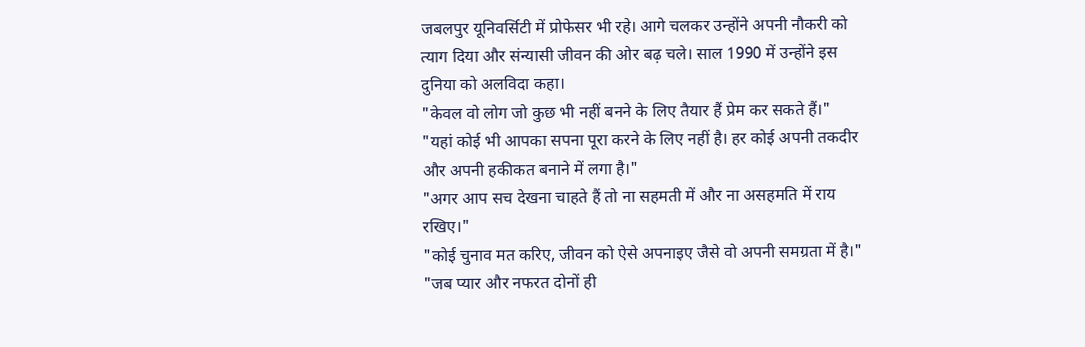जबलपुर यूनिवर्सिटी में प्रोफेसर भी रहे। आगे चलकर उन्होंने अपनी नौकरी को त्याग दिया और संन्यासी जीवन की ओर बढ़ चले। साल 1990 में उन्होंने इस दुनिया को अलविदा कहा।
"केवल वो लोग जो कुछ भी नहीं बनने के लिए तैयार हैं प्रेम कर सकते हैं।"
"यहां कोई भी आपका सपना पूरा करने के लिए नहीं है। हर कोई अपनी तकदीर और अपनी हकीकत बनाने में लगा है।"
"अगर आप सच देखना चाहते हैं तो ना सहमती में और ना असहमति में राय रखिए।"
"कोई चुनाव मत करिए, जीवन को ऐसे अपनाइए जैसे वो अपनी समग्रता में है।"
"जब प्यार और नफरत दोनों ही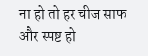ना हो तो हर चीज साफ और स्पष्ट हो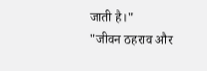जाती है।"
"जीवन ठहराव और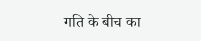गति के बीच का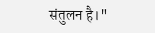संतुलन है।"